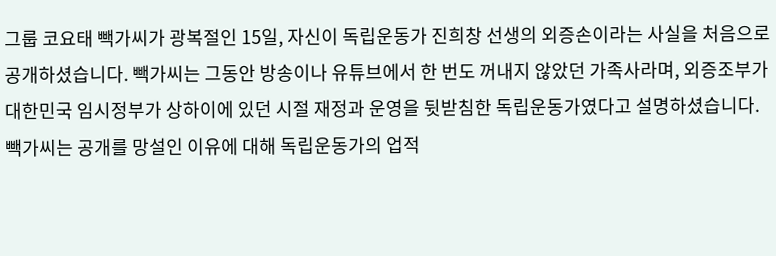그룹 코요태 빽가씨가 광복절인 15일, 자신이 독립운동가 진희창 선생의 외증손이라는 사실을 처음으로 공개하셨습니다. 빽가씨는 그동안 방송이나 유튜브에서 한 번도 꺼내지 않았던 가족사라며, 외증조부가 대한민국 임시정부가 상하이에 있던 시절 재정과 운영을 뒷받침한 독립운동가였다고 설명하셨습니다.
빽가씨는 공개를 망설인 이유에 대해 독립운동가의 업적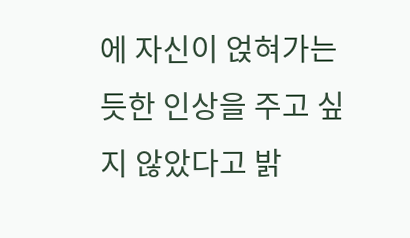에 자신이 얹혀가는 듯한 인상을 주고 싶지 않았다고 밝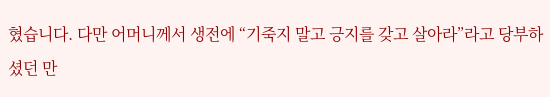혔습니다. 다만 어머니께서 생전에 “기죽지 말고 긍지를 갖고 살아라”라고 당부하셨던 만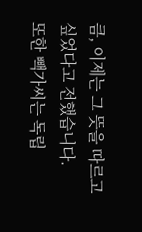큼, 이제는 그 뜻을 따르고 싶었다고 전했습니다.
또한 빽가씨는 독립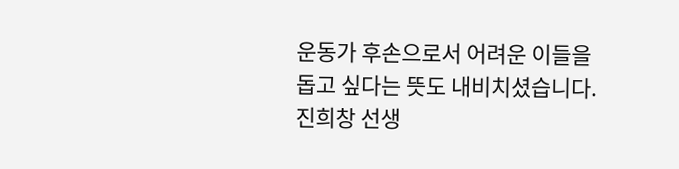운동가 후손으로서 어려운 이들을 돕고 싶다는 뜻도 내비치셨습니다. 진희창 선생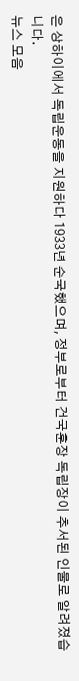은 상하이에서 독립운동을 지원하다 1933년 순국했으며, 정부로부터 건국훈장 독립장이 추서된 인물로 알려졌습니다.
뉴스 모음